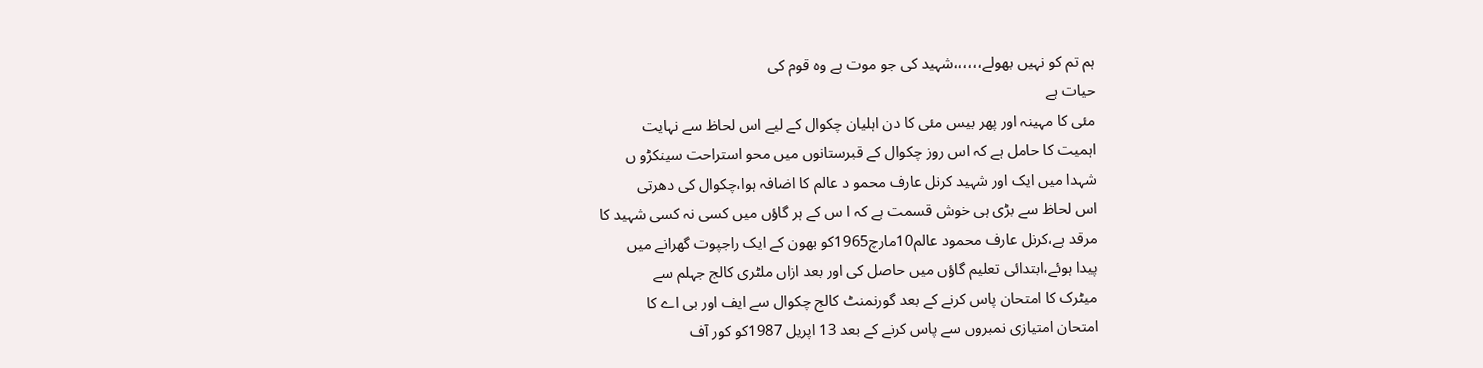ہم تم کو نہیں بھولے،،،،،،شہید کی جو موت ہے وہ قوم کی
حیات ہے
مئی کا مہینہ اور پھر بیس مئی کا دن اہلیان چکوال کے لیے اس لحاظ سے نہایت
اہمیت کا حامل ہے کہ اس روز چکوال کے قبرستانوں میں محو استراحت سینکڑو ں
شہدا میں ایک اور شہید کرنل عارف محمو د عالم کا اضافہ ہوا،چکوال کی دھرتی
اس لحاظ سے بڑی ہی خوش قسمت ہے کہ ا س کے ہر گاؤں میں کسی نہ کسی شہید کا
مرقد ہے،کرنل عارف محمود عالم10مارچ1965کو بھون کے ایک راجپوت گھرانے میں
پیدا ہوئے،ابتدائی تعلیم گاؤں میں حاصل کی اور بعد ازاں ملٹری کالج جہلم سے
میٹرک کا امتحان پاس کرنے کے بعد گورنمنٹ کالج چکوال سے ایف اور بی اے کا
امتحان امتیازی نمبروں سے پاس کرنے کے بعد 13 اپریل 1987کو کور آف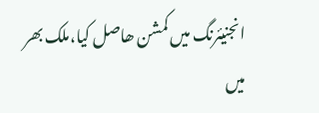انجنیئرنگ میں کمشن ھاصل کیا،ملک بھر میں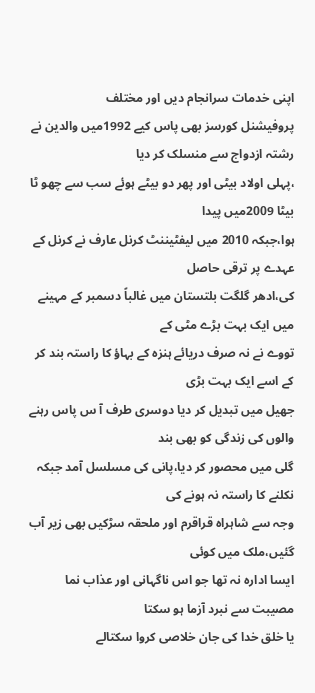اپنی خدمات سرانجام دیں اور مختلف
پروفیشنل کورسز بھی پاس کیے 1992میں والدین نے رشتہ ازدواج سے منسلک کر دیا
،پہلی اولاد بیٹی اور پھر دو بیٹے ہوئے سب سے چھو ٹا بیٹا 2009میں پیدا
ہوا،جبکہ 2010 میں لیفٹیننٹ کرنل عارف نے کرنل کے عہدے پر ترقی حاصل
کی،ادھر گلگت بلتستان میں غالباً دسمبر کے مہینے میں ایک بہت بڑے مٹی کے
تووے نے نہ صرف دریائے ہنزہ کے بہاؤ کا راستہ بند کر کے اسے ایک بہت بڑی
جھیل میں تبدیل کر دیا دوسری طرف آ س پاس رہنے والوں کی زندگی کو بھی بند
گلی میں محصور کر دیا،پانی کی مسلسل آمد جبکہ نکلنے کا راستہ نہ ہونے کی
وجہ سے شاہراہ قراقرم اور ملحقہ سڑکیں بھی زیر آب گئیں،ملک میں کوئی
ایسا ادارہ نہ تھا جو اس ناگہانی اور عذاب نما مصیبت سے نبرد آزما ہو سکتا
یا خلق خدا کی جان خلاصی کروا سکتالے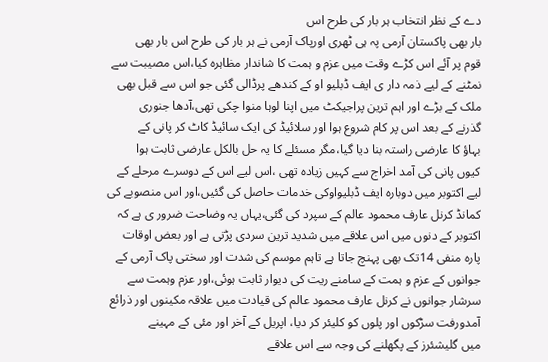دے کے نظر انتخاب ہر بار کی طرح اس
بار بھی پاکستان آرمی پہ ہی ٹھری اورپاک آرمی نے ہر بار کی طرح اس بار بھی
قوم پر آئے اس کڑے وقت میں عزم و ہمت کا شاندار مظاہرہ کیا،اس مصیبت سے
نمٹنے کے لیے ذمہ دار ی ایف ڈبلیو او کے کندھے پرڈالی گئی جو اس سے قبل بھی
ملک کے بڑے اور اہم ترین پراجیکٹ میں اپنا لوہا منوا چکی تھی،آدھا جنوری
گذرنے کے بعد اس پر کام شروع ہوا اور سلائیڈ کی ایک سائیڈ کاٹ کر پانی کے
بہاؤ کا عارضی راستہ بنا دیا گیا،مگر مسئلے کا یہ حل بالکل عارضی ثابت ہوا
کیوں پانی کی آمد اخراج سے کہیں زیادہ تھی ،اس لیے اس کے دوسرے مرحلے کے
لیے اکتوبر میں دوبارہ ایف ڈبلیواوکی خدمات حاصل کی گئیں،اور اس منصوبے کی
کمانڈ کرنل عارف محمود عالم کے سپرد کی گئی،یہاں یہ وضاحت ضرور ی ہے کہ
اکتوبر کے دنوں میں اس علاقے میں شدید ترین سردی پڑتی ہے اور بعض اوقات
پارہ منفی 14تک بھی پہنچ جاتا ہے تاہم موسم کی شدت اور سختی پاک آرمی کے
جوانوں کے عزم و ہمت کے سامنے ریت کی دیوار ثابت ہوئی،اور عزم وہمت سے
سرشار جوانوں نے کرنل عارف محمود عالم کی قیادت میں علاقہ مکینوں اور ذرائع
آمدورفت سڑکوں اور پلوں کو کلیئر کر دیا، اپریل کے آخر اور مئی کے مہینے
میں گلیشئرز کے پگھلنے کی وجہ سے اس علاقے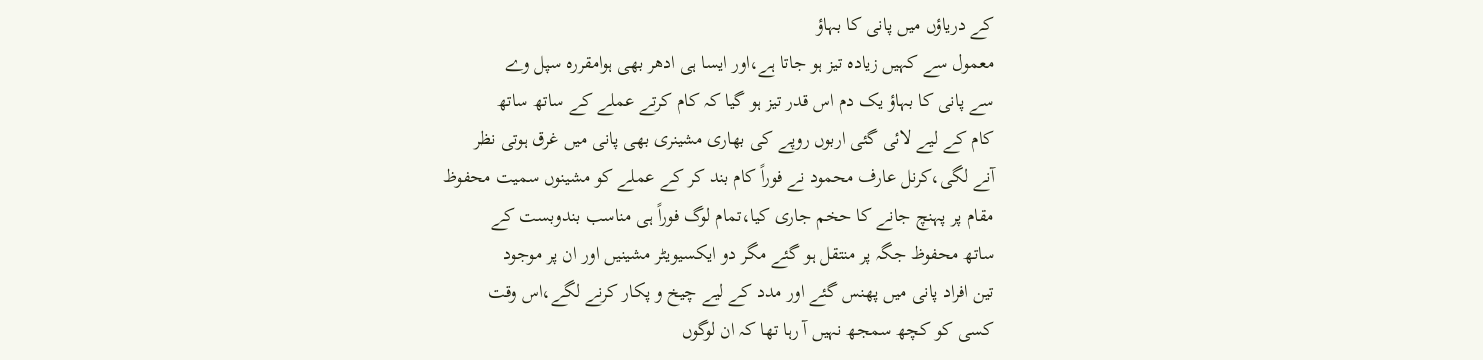کے دریاؤں میں پانی کا بہاؤ
معمول سے کہیں زیادہ تیز ہو جاتا ہے،اور ایسا ہی ادھر بھی ہوامقررہ سپل وے
سے پانی کا بہاؤ یک دم اس قدر تیز ہو گیا کہ کام کرتے عملے کے ساتھ ساتھ
کام کے لیے لائی گئی اربوں روپے کی بھاری مشینری بھی پانی میں غرق ہوتی نظر
آنے لگی،کرنل عارف محمود نے فوراً کام بند کر کے عملے کو مشینوں سمیت محفوظ
مقام پر پہنچ جانے کا حخم جاری کیا،تمام لوگ فوراً ہی مناسب بندوبست کے
ساتھ محفوظ جگہ پر منتقل ہو گئے مگر دو ایکسیویٹر مشینیں اور ان پر موجود
تین افراد پانی میں پھنس گئے اور مدد کے لیے چیخ و پکار کرنے لگے،اس وقت
کسی کو کچھ سمجھ نہیں آ رہا تھا کہ ان لوگوں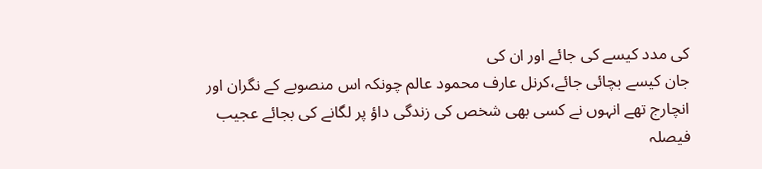کی مدد کیسے کی جائے اور ان کی
جان کیسے بچائی جائے،کرنل عارف محمود عالم چونکہ اس منصوبے کے نگران اور
انچارج تھے انہوں نے کسی بھی شخص کی زندگی داؤ پر لگانے کی بجائے عجیب
فیصلہ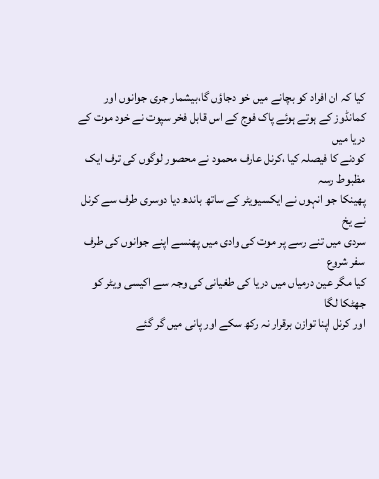کیا کہ ان افراد کو بچانے میں خو دجاؤں گا،بیشمار جری جوانوں اور
کمانڈوز کے ہوتے ہوئے پاک فوج کے اس قابل فخر سپوت نے خود موت کے دریا میں
کودنے کا فیصلہ کیا ،کرنل عارف محمود نے محصور لوگوں کی ترف ایک مظبوط رسہ
پھینکا جو انہوں نے ایکسیویٹر کے ساتھ باندھ دیا دوسری طرف سے کرنل نے یخ
سردی میں تنے رسے پر موت کی وادی میں پھنسے اپنے جوانوں کی طرف سفر شروع
کیا مگر عین درمیاں میں دریا کی طغیانی کی وجہ سے اکیسی ویٹر کو جھٹکا لگا
اور کرنل اپنا توازن برقرار نہ رکھ سکے اور پانی میں گر گئے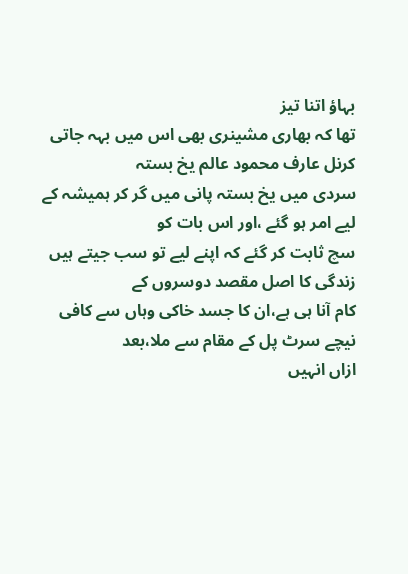بہاؤ اتنا تیز
تھا کہ بھاری مشینری بھی اس میں بہہ جاتی کرنل عارف محمود عالم یخ بستہ
سردی میں یخ بستہ پانی میں گر کر ہمیشہ کے لیے امر ہو گئے ،اور اس بات کو
سچ ثابت کر گئے کہ اپنے لیے تو سب جیتے ہیں زندگی کا اصل مقصد دوسروں کے
کام آنا ہی ہے،ان کا جسد خاکی وہاں سے کافی نیچے سرٹ پل کے مقام سے ملا،بعد
ازاں انہیں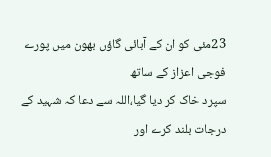23مئی کو ان کے آبائی گاؤں بھون میں پورے فوجی اعزاز کے ساتھ
سپرد خاک کر دیا گیا،اللہ سے دعا کہ شہید کے درجات بلند کرے اور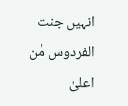انہیں جنت
الفردوس مٰن اعلیٰ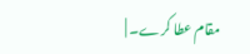مقام عطا کرے۔ |